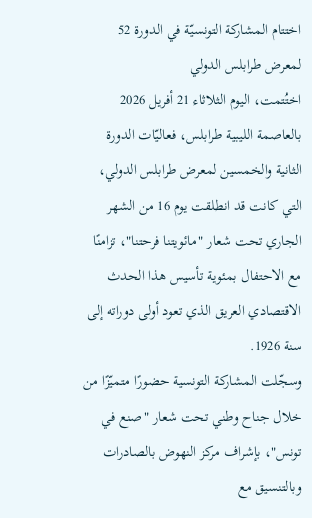اختتام المشاركة التونسيّة في الدورة 52 لمعرض طرابلس الدولي
اختُتمت، اليوم الثلاثاء 21 أفريل 2026 بالعاصمة الليبية طرابلس، فعاليّات الدورة الثانية والخمسين لمعرض طرابلس الدولي، التي كانت قد انطلقت يوم 16 من الشهر الجاري تحت شعار "مائويتنا فرحتنا"، تزامنًا مع الاحتفال بمئوية تأسيس هذا الحدث الاقتصادي العريق الذي تعود أولى دوراته إلى سنة 1926.
وسجّلت المشاركة التونسية حضورًا متميّزًا من خلال جناح وطني تحت شعار "صنع في تونس"، بإشراف مركز النهوض بالصادرات وبالتنسيق مع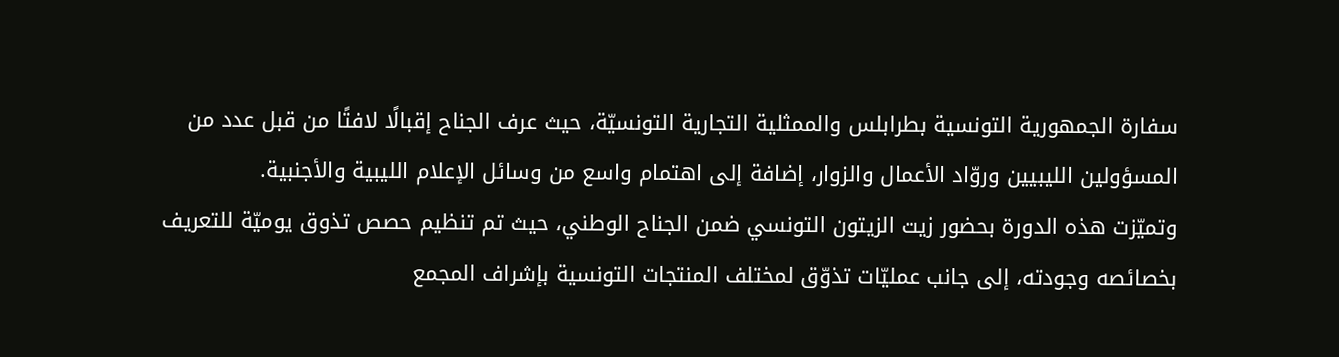سفارة الجمهورية التونسية بطرابلس والممثلية التجارية التونسيّة، حيث عرف الجناح إقبالًا لافتًا من قبل عدد من المسؤولين الليبيين وروّاد الأعمال والزوار، إضافة إلى اهتمام واسع من وسائل الإعلام الليبية والأجنبية.
وتميّزت هذه الدورة بحضور زيت الزيتون التونسي ضمن الجناح الوطني، حيث تم تنظيم حصص تذوق يوميّة للتعريف بخصائصه وجودته، إلى جانب عمليّات تذوّق لمختلف المنتجات التونسية بإشراف المجمع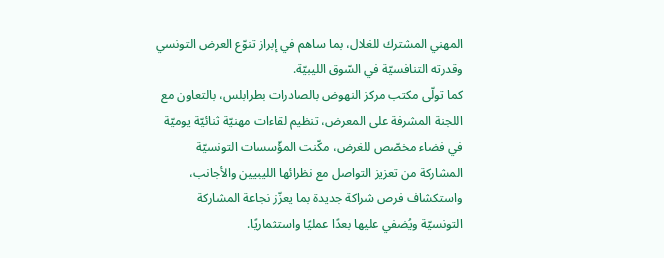المهني المشترك للغلال، بما ساهم في إبراز تنوّع العرض التونسي وقدرته التنافسيّة في السّوق الليبيّة.
كما تولّى مكتب مركز النهوض بالصادرات بطرابلس، بالتعاون مع اللجنة المشرفة على المعرض، تنظيم لقاءات مهنيّة ثنائيّة يوميّة في فضاء مخصّص للغرض، مكّنت المؤّسسات التونسيّة المشاركة من تعزيز التواصل مع نظرائها الليبيين والأجانب، واستكشاف فرص شراكة جديدة بما يعزّز نجاعة المشاركة التونسيّة ويُضفي عليها بعدًا عمليًا واستثماريًا.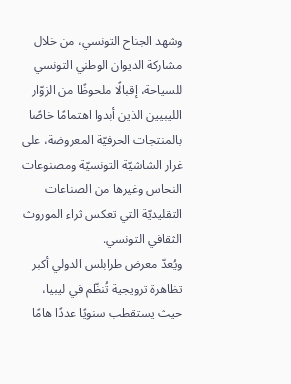وشهد الجناح التونسي، من خلال مشاركة الديوان الوطني التونسي للسياحة، إقبالًا ملحوظًا من الزوّار الليبيين الذين أبدوا اهتمامًا خاصًا بالمنتجات الحرفيّة المعروضة، على غرار الشاشيّة التونسيّة ومصنوعات النحاس وغيرها من الصناعات التقليديّة التي تعكس ثراء الموروث الثقافي التونسي.
ويُعدّ معرض طرابلس الدولي أكبر تظاهرة ترويجية تُنظّم في ليبيا، حيث يستقطب سنويًا عددًا هامًا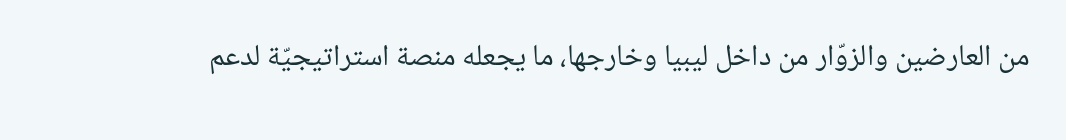من العارضين والزوّار من داخل ليبيا وخارجها، ما يجعله منصة استراتيجيّة لدعم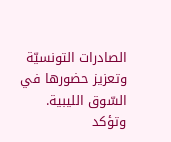الصادرات التونسيّة وتعزيز حضورها في السّوق الليبية.
وتؤكد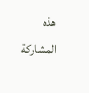هذه المشاركة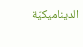الديناميكيّة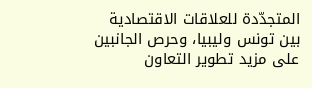المتجدّدة للعلاقات الاقتصادية بين تونس وليبيا، وحرص الجانبين على مزيد تطوير التعاون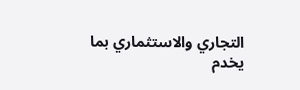التجاري والاستثماري بما يخدم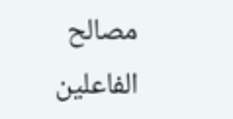مصالح الفاعلين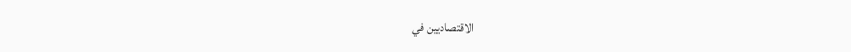الاقتصاديين في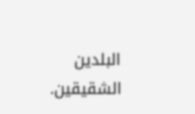البلدين الشقيقين.